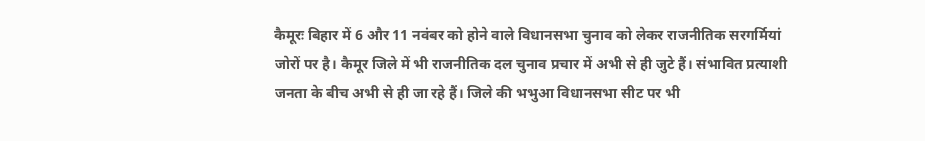कैमूरः बिहार में 6 और 11 नवंबर को होने वाले विधानसभा चुनाव को लेकर राजनीतिक सरगर्मियां जोरों पर है। कैमूर जिले में भी राजनीतिक दल चुनाव प्रचार में अभी से ही जुटे हैं। संभावित प्रत्याशी जनता के बीच अभी से ही जा रहे हैं। जिले की भभुआ विधानसभा सीट पर भी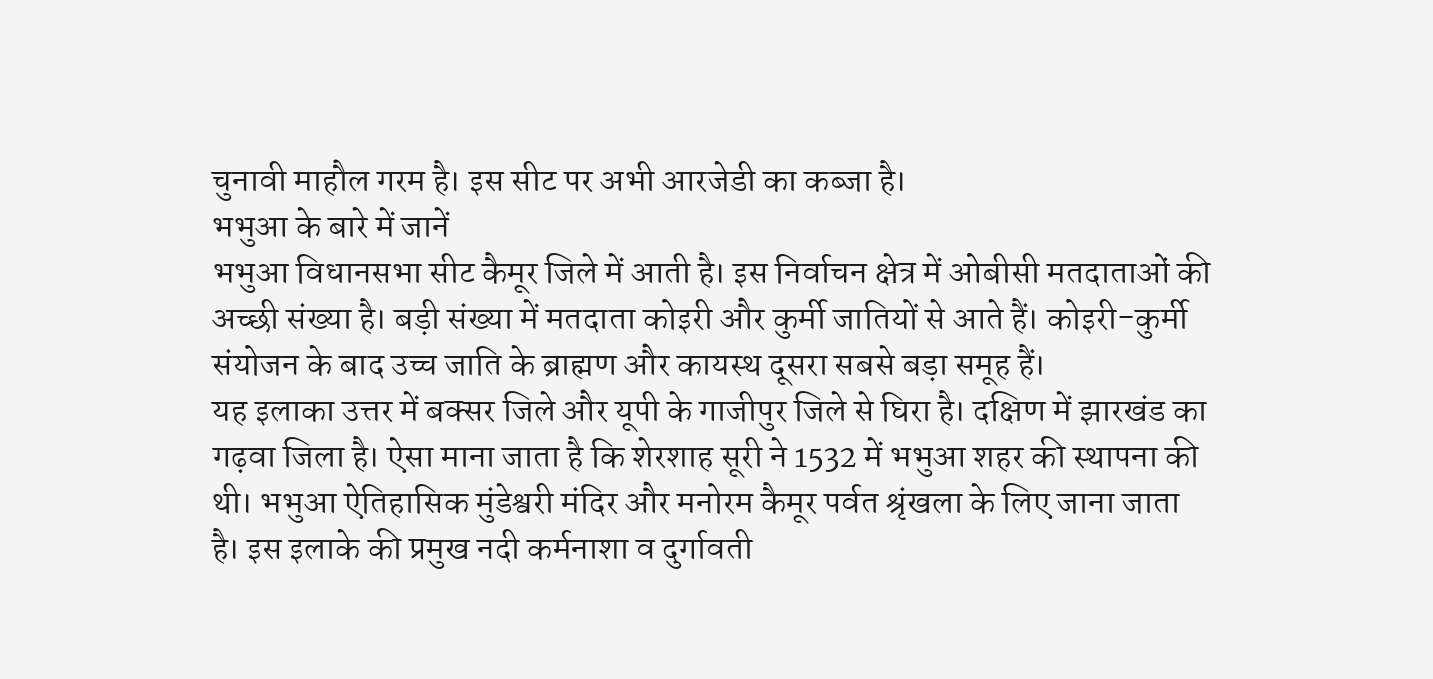चुनावी माहौल गरम है। इस सीट पर अभी आरजेडी का कब्जा है।
भभुआ के बारे में जानें
भभुआ विधानसभा सीट कैमूर जिले में आती है। इस निर्वाचन क्षेत्र में ओबीसी मतदाताओं की अच्छी संख्या है। बड़ी संख्या में मतदाता कोइरी और कुर्मी जातियों से आते हैं। कोइरी-कुर्मी संयोजन के बाद उच्च जाति के ब्राह्मण और कायस्थ दूसरा सबसे बड़ा समूह हैं।
यह इलाका उत्तर में बक्सर जिले और यूपी के गाजीपुर जिले से घिरा है। दक्षिण में झारखंड का गढ़वा जिला है। ऐसा माना जाता है कि शेरशाह सूरी ने 1532 में भभुआ शहर की स्थापना की थी। भभुआ ऐतिहासिक मुंडेश्वरी मंदिर और मनोरम कैमूर पर्वत श्रृंखला के लिए जाना जाता है। इस इलाके की प्रमुख नदी कर्मनाशा व दुर्गावती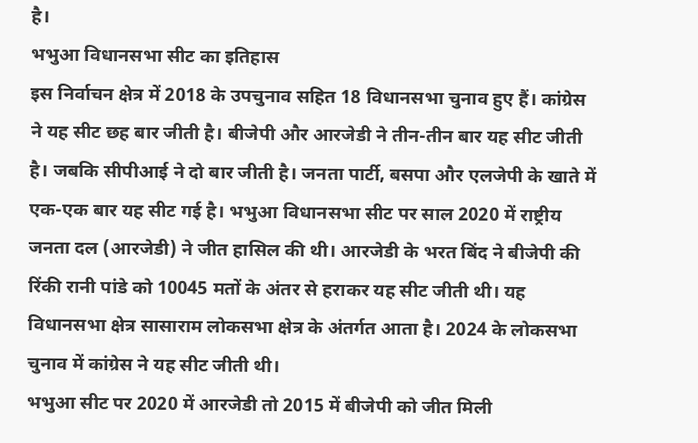है।
भभुआ विधानसभा सीट का इतिहास
इस निर्वाचन क्षेत्र में 2018 के उपचुनाव सहित 18 विधानसभा चुनाव हुए हैं। कांग्रेस ने यह सीट छह बार जीती है। बीजेपी और आरजेडी ने तीन-तीन बार यह सीट जीती है। जबकि सीपीआई ने दो बार जीती है। जनता पार्टी, बसपा और एलजेपी के खाते में एक-एक बार यह सीट गई है। भभुआ विधानसभा सीट पर साल 2020 में राष्ट्रीय जनता दल (आरजेडी) ने जीत हासिल की थी। आरजेडी के भरत बिंद ने बीजेपी की रिंकी रानी पांडे को 10045 मतों के अंतर से हराकर यह सीट जीती थी। यह विधानसभा क्षेत्र सासाराम लोकसभा क्षेत्र के अंतर्गत आता है। 2024 के लोकसभा चुनाव में कांग्रेस ने यह सीट जीती थी।
भभुआ सीट पर 2020 में आरजेडी तो 2015 में बीजेपी को जीत मिली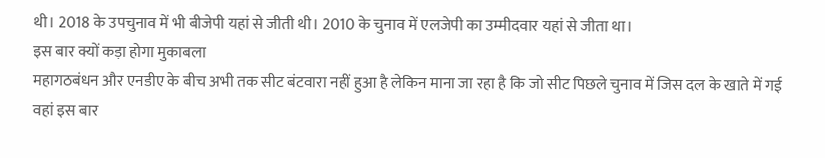थी। 2018 के उपचुनाव में भी बीजेपी यहां से जीती थी। 2010 के चुनाव में एलजेपी का उम्मीदवार यहां से जीता था।
इस बार क्यों कड़ा होगा मुकाबला
महागठबंधन और एनडीए के बीच अभी तक सीट बंटवारा नहीं हुआ है लेकिन माना जा रहा है कि जो सीट पिछले चुनाव में जिस दल के खाते में गई वहां इस बार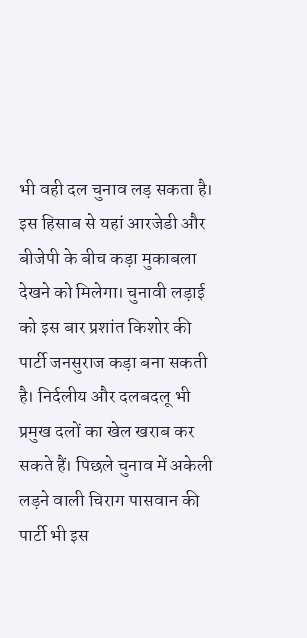भी वही दल चुनाव लड़ सकता है। इस हिसाब से यहां आरजेडी और बीजेपी के बीच कड़ा मुकाबला देखने को मिलेगा। चुनावी लड़ाई को इस बार प्रशांत किशोर की पार्टी जनसुराज कड़ा बना सकती है। निर्दलीय और दलबदलू भी प्रमुख दलों का खेल खराब कर सकते हैं। पिछले चुनाव में अकेली लड़ने वाली चिराग पासवान की पार्टी भी इस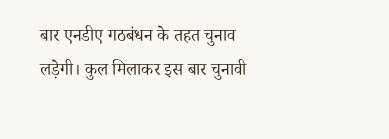बार एनडीए गठबंधन के तहत चुनाव लड़ेगी। कुल मिलाकर इस बार चुनावी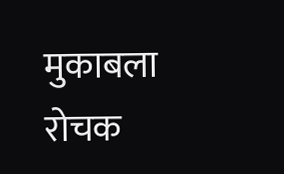मुकाबला रोचक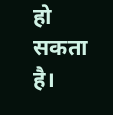हो सकता है।